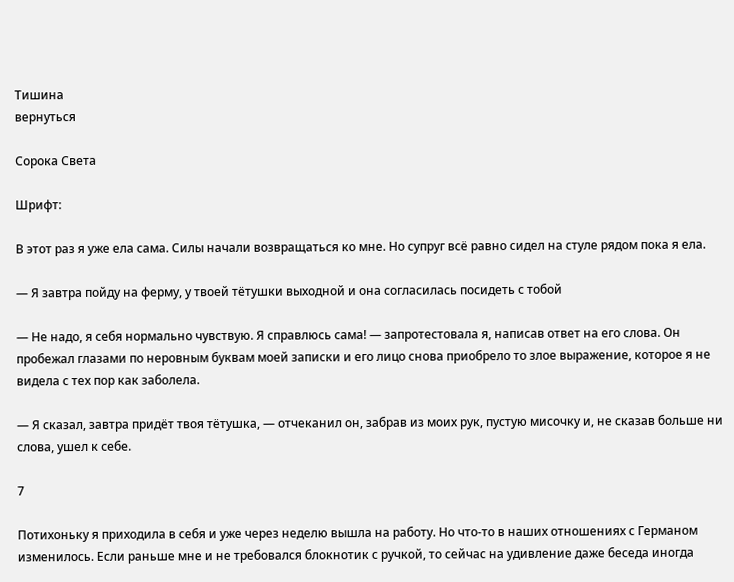Тишина
вернуться

Сорока Света

Шрифт:

В этот раз я уже ела сама. Силы начали возвращаться ко мне. Но супруг всё равно сидел на стуле рядом пока я ела.

— Я завтра пойду на ферму, у твоей тётушки выходной и она согласилась посидеть с тобой

— Не надо, я себя нормально чувствую. Я справлюсь сама! — запротестовала я, написав ответ на его слова. Он пробежал глазами по неровным буквам моей записки и его лицо снова приобрело то злое выражение, которое я не видела с тех пор как заболела.

— Я сказал, завтра придёт твоя тётушка, — отчеканил он, забрав из моих рук, пустую мисочку и, не сказав больше ни слова, ушел к себе.

7

Потихоньку я приходила в себя и уже через неделю вышла на работу. Но что-то в наших отношениях с Германом изменилось. Если раньше мне и не требовался блокнотик с ручкой, то сейчас на удивление даже беседа иногда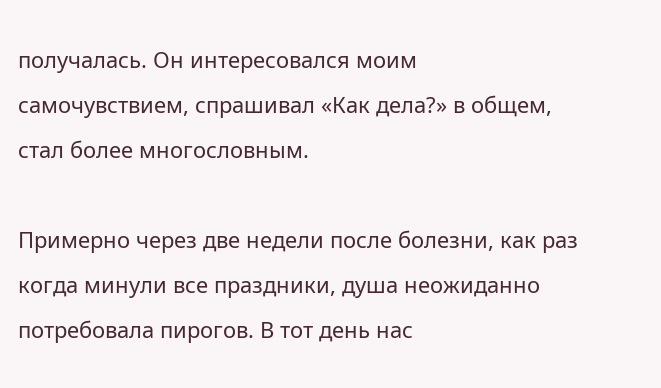получалась. Он интересовался моим самочувствием, спрашивал «Как дела?» в общем, стал более многословным.

Примерно через две недели после болезни, как раз когда минули все праздники, душа неожиданно потребовала пирогов. В тот день нас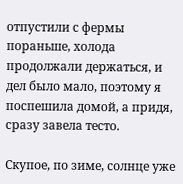отпустили с фермы пораньше, холода продолжали держаться, и дел было мало, поэтому я поспешила домой, а придя, сразу завела тесто.

Скупое, по зиме, солнце уже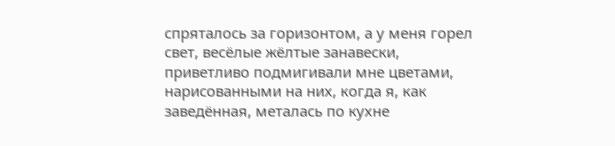спряталось за горизонтом, а у меня горел свет, весёлые жёлтые занавески, приветливо подмигивали мне цветами, нарисованными на них, когда я, как заведённая, металась по кухне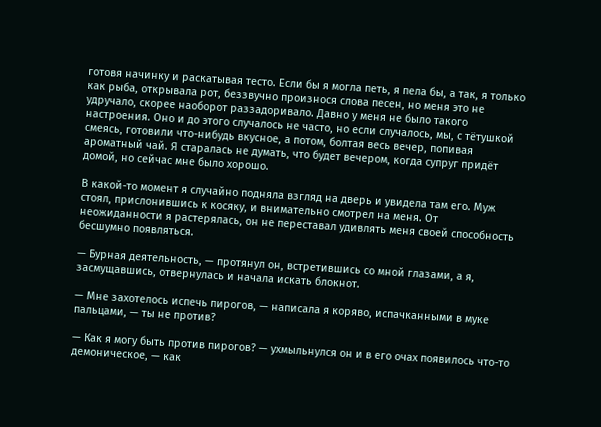готовя начинку и раскатывая тесто. Если бы я могла петь, я пела бы, а так, я только как рыба, открывала рот, беззвучно произнося слова песен, но меня это не удручало, скорее наоборот раззадоривало. Давно у меня не было такого настроения. Оно и до этого случалось не часто, но если случалось, мы, с тётушкой смеясь, готовили что-нибудь вкусное, а потом, болтая весь вечер, попивая ароматный чай. Я старалась не думать, что будет вечером, когда супруг придёт домой, но сейчас мне было хорошо.

В какой-то момент я случайно подняла взгляд на дверь и увидела там его. Муж стоял, прислонившись к косяку, и внимательно смотрел на меня. От неожиданности я растерялась, он не переставал удивлять меня своей способность бесшумно появляться.

— Бурная деятельность, — протянул он, встретившись со мной глазами, а я, засмущавшись, отвернулась и начала искать блокнот.

— Мне захотелось испечь пирогов, — написала я коряво, испачканными в муке пальцами, — ты не против?

— Как я могу быть против пирогов? — ухмыльнулся он и в его очах появилось что-то демоническое, — как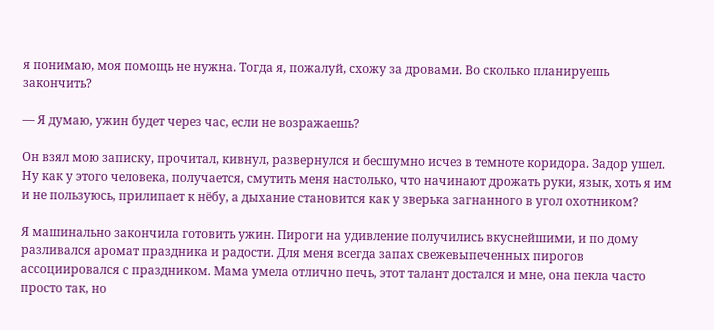я понимаю, моя помощь не нужна. Тогда я, пожалуй, схожу за дровами. Во сколько планируешь закончить?

— Я думаю, ужин будет через час, если не возражаешь?

Он взял мою записку, прочитал, кивнул, развернулся и бесшумно исчез в темноте коридора. Задор ушел. Ну как у этого человека, получается, смутить меня настолько, что начинают дрожать руки, язык, хоть я им и не пользуюсь, прилипает к нёбу, а дыхание становится как у зверька загнанного в угол охотником?

Я машинально закончила готовить ужин. Пироги на удивление получились вкуснейшими, и по дому разливался аромат праздника и радости. Для меня всегда запах свежевыпеченных пирогов ассоциировался с праздником. Мама умела отлично печь, этот талант достался и мне, она пекла часто просто так, но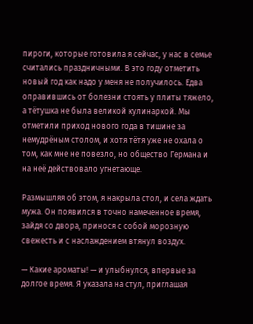пироги, которые готовила я сейчас, у нас в семье считались праздничными. В это году отметить новый год как надо у меня не получилось. Едва оправившись от болезни стоять у плиты тяжело, а тётушка не была великой кулинаркой. Мы отметили приход нового года в тишине за немудрёным столом, и хотя тётя уже не охала о том, как мне не повезло, но общество Германа и на неё действовало угнетающе.

Размышляя об этом, я накрыла стол, и села ждать мужа. Он появился в точно намеченное время, зайдя со двора, принося с собой морозную свежесть и с наслаждением втянул воздух.

— Какие ароматы! — и улыбнулся, впервые за долгое время. Я указала на стул, приглашая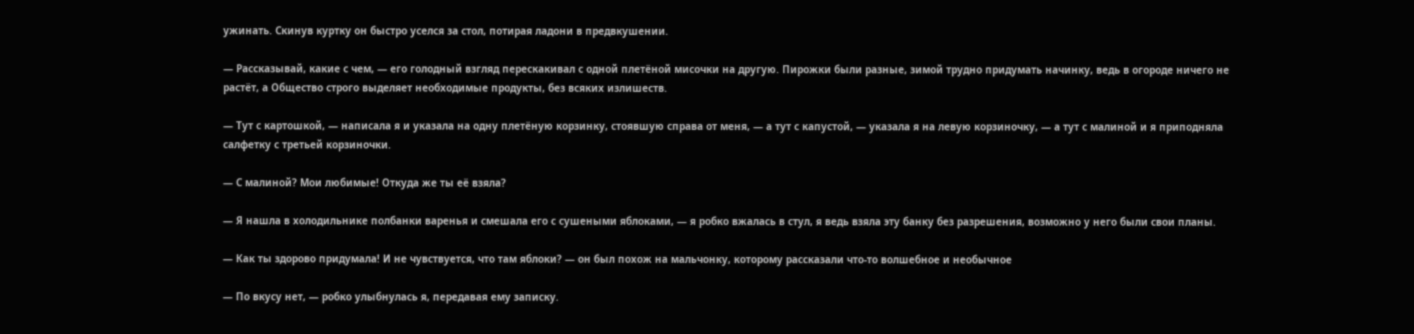ужинать. Скинув куртку он быстро уселся за стол, потирая ладони в предвкушении.

— Рассказывай, какие с чем, — его голодный взгляд перескакивал с одной плетёной мисочки на другую. Пирожки были разные, зимой трудно придумать начинку, ведь в огороде ничего не растёт, а Общество строго выделяет необходимые продукты, без всяких излишеств.

— Тут с картошкой, — написала я и указала на одну плетёную корзинку, стоявшую справа от меня, — а тут с капустой, — указала я на левую корзиночку, — а тут с малиной и я приподняла салфетку с третьей корзиночки.

— С малиной? Мои любимые! Откуда же ты её взяла?

— Я нашла в холодильнике полбанки варенья и смешала его с сушеными яблоками, — я робко вжалась в стул, я ведь взяла эту банку без разрешения, возможно у него были свои планы.

— Как ты здорово придумала! И не чувствуется, что там яблоки? — он был похож на мальчонку, которому рассказали что-то волшебное и необычное

— По вкусу нет, — робко улыбнулась я, передавая ему записку.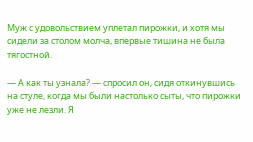Муж с удовольствием уплетал пирожки, и хотя мы сидели за столом молча, впервые тишина не была тягостной.

— А как ты узнала? — спросил он, сидя откинувшись на стуле, когда мы были настолько сыты, что пирожки уже не лезли. Я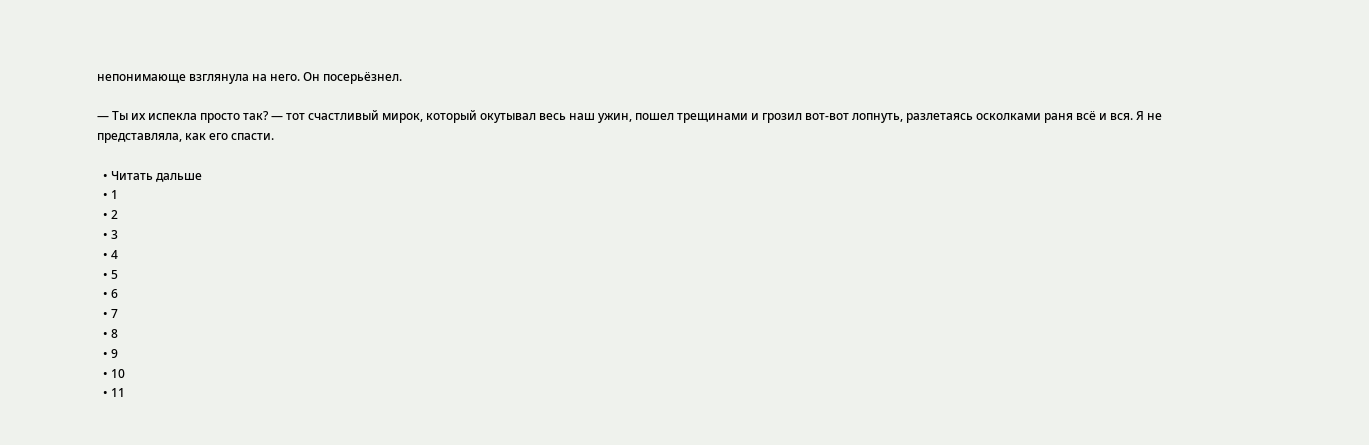непонимающе взглянула на него. Он посерьёзнел.

— Ты их испекла просто так? — тот счастливый мирок, который окутывал весь наш ужин, пошел трещинами и грозил вот-вот лопнуть, разлетаясь осколками раня всё и вся. Я не представляла, как его спасти.

  • Читать дальше
  • 1
  • 2
  • 3
  • 4
  • 5
  • 6
  • 7
  • 8
  • 9
  • 10
  • 11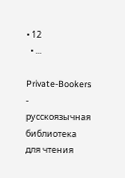• 12
  • ...

Private-Bookers - русскоязычная библиотека для чтения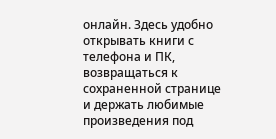онлайн. Здесь удобно открывать книги с телефона и ПК, возвращаться к сохраненной странице и держать любимые произведения под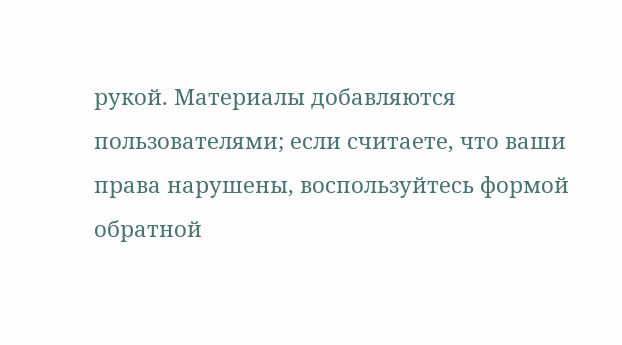рукой. Материалы добавляются пользователями; если считаете, что ваши права нарушены, воспользуйтесь формой обратной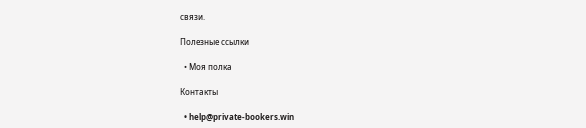связи.

Полезные ссылки

  • Моя полка

Контакты

  • help@private-bookers.win